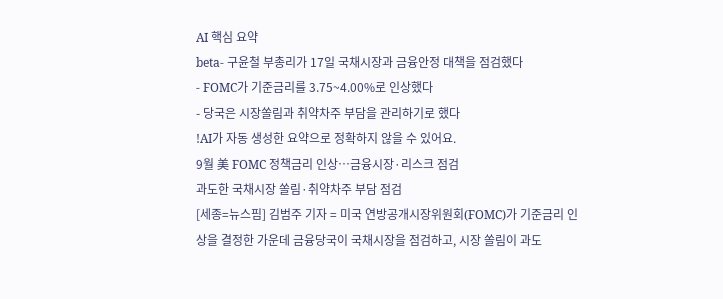AI 핵심 요약
beta- 구윤철 부총리가 17일 국채시장과 금융안정 대책을 점검했다
- FOMC가 기준금리를 3.75~4.00%로 인상했다
- 당국은 시장쏠림과 취약차주 부담을 관리하기로 했다
!AI가 자동 생성한 요약으로 정확하지 않을 수 있어요.
9월 美 FOMC 정책금리 인상…금융시장·리스크 점검
과도한 국채시장 쏠림·취약차주 부담 점검
[세종=뉴스핌] 김범주 기자 = 미국 연방공개시장위원회(FOMC)가 기준금리 인상을 결정한 가운데 금융당국이 국채시장을 점검하고, 시장 쏠림이 과도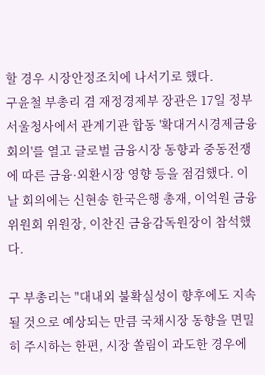할 경우 시장안정조치에 나서기로 했다.
구윤철 부총리 겸 재정경제부 장관은 17일 정부서울청사에서 관계기관 합동 '확대거시경제금융회의'를 열고 글로벌 금융시장 동향과 중동전쟁에 따른 금융·외환시장 영향 등을 점검했다. 이날 회의에는 신현송 한국은행 총재, 이억원 금융위원회 위원장, 이찬진 금융감독원장이 참석했다.

구 부총리는 "대내외 불확실성이 향후에도 지속될 것으로 예상되는 만큼 국채시장 동향을 면밀히 주시하는 한편, 시장 쏠림이 과도한 경우에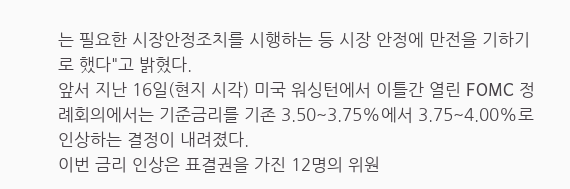는 필요한 시장안정조치를 시행하는 등 시장 안정에 만전을 기하기로 했다"고 밝혔다.
앞서 지난 16일(현지 시각) 미국 워싱턴에서 이틀간 열린 FOMC 정례회의에서는 기준금리를 기존 3.50~3.75%에서 3.75~4.00%로 인상하는 결정이 내려졌다.
이번 금리 인상은 표결권을 가진 12명의 위원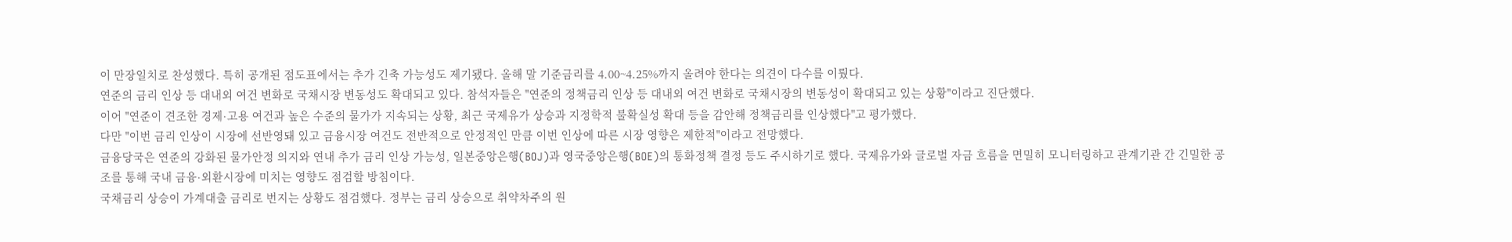이 만장일치로 찬성했다. 특히 공개된 점도표에서는 추가 긴축 가능성도 제기됐다. 올해 말 기준금리를 4.00~4.25%까지 올려야 한다는 의견이 다수를 이뤘다.
연준의 금리 인상 등 대내외 여건 변화로 국채시장 변동성도 확대되고 있다. 참석자들은 "연준의 정책금리 인상 등 대내외 여건 변화로 국채시장의 변동성이 확대되고 있는 상황"이라고 진단했다.
이어 "연준이 견조한 경제·고용 여건과 높은 수준의 물가가 지속되는 상황, 최근 국제유가 상승과 지정학적 불확실성 확대 등을 감안해 정책금리를 인상했다"고 평가했다.
다만 "이번 금리 인상이 시장에 선반영돼 있고 금융시장 여건도 전반적으로 안정적인 만큼 이번 인상에 따른 시장 영향은 제한적"이라고 전망했다.
금융당국은 연준의 강화된 물가안정 의지와 연내 추가 금리 인상 가능성, 일본중앙은행(BOJ)과 영국중앙은행(BOE)의 통화정책 결정 등도 주시하기로 했다. 국제유가와 글로벌 자금 흐름을 면밀히 모니터링하고 관계기관 간 긴밀한 공조를 통해 국내 금융·외환시장에 미치는 영향도 점검할 방침이다.
국채금리 상승이 가계대출 금리로 번지는 상황도 점검했다. 정부는 금리 상승으로 취약차주의 원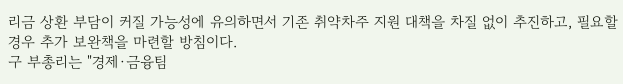리금 상환 부담이 커질 가능성에 유의하면서 기존 취약차주 지원 대책을 차질 없이 추진하고, 필요할 경우 추가 보완책을 마련할 방침이다.
구 부총리는 "경제·금융팀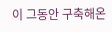이 그동안 구축해온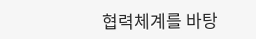협력체계를 바탕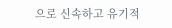으로 신속하고 유기적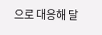으로 대응해 달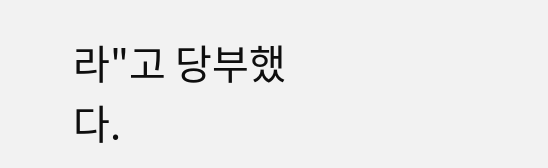라"고 당부했다.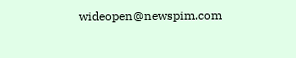wideopen@newspim.com